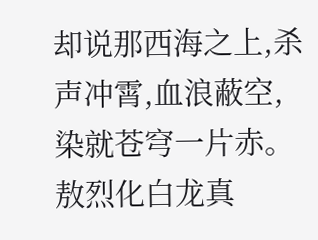却说那西海之上,杀声冲霄,血浪蔽空,染就苍穹一片赤。
敖烈化白龙真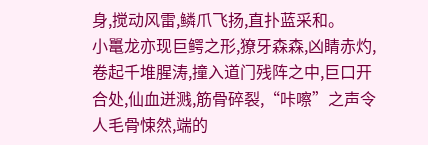身,搅动风雷,鳞爪飞扬,直扑蓝采和。
小鼍龙亦现巨鳄之形,獠牙森森,凶睛赤灼,卷起千堆腥涛,撞入道门残阵之中,巨口开合处,仙血迸溅,筋骨碎裂,“咔嚓”之声令人毛骨悚然,端的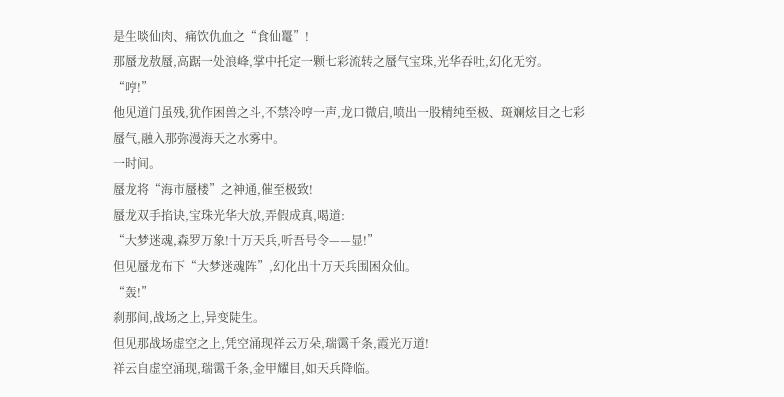是生啖仙肉、痛饮仇血之“食仙鼍”!
那蜃龙敖蜃,高踞一处浪峰,掌中托定一颗七彩流转之蜃气宝珠,光华吞吐,幻化无穷。
“哼!”
他见道门虽残,犹作困兽之斗,不禁冷哼一声,龙口微启,喷出一股精纯至极、斑斓炫目之七彩蜃气,融入那弥漫海天之水雾中。
一时间。
蜃龙将“海市蜃楼”之神通,催至极致!
蜃龙双手掐诀,宝珠光华大放,弄假成真,喝道:
“大梦迷魂,森罗万象!十万天兵,听吾号令——显!”
但见蜃龙布下“大梦迷魂阵”,幻化出十万天兵围困众仙。
“轰!”
刹那间,战场之上,异变陡生。
但见那战场虚空之上,凭空涌现祥云万朵,瑞霭千条,霞光万道!
祥云自虚空涌现,瑞霭千条,金甲耀目,如天兵降临。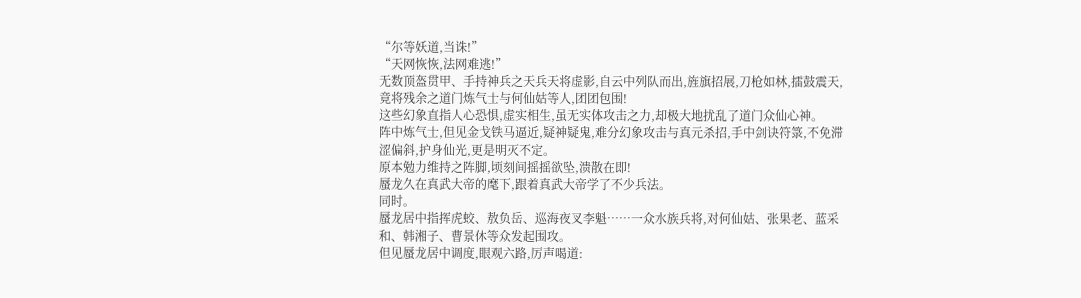“尔等妖道,当诛!”
“天网恢恢,法网难逃!”
无数顶盔贯甲、手持神兵之天兵天将虚影,自云中列队而出,旌旗招展,刀枪如林,擂鼓震天,竟将残余之道门炼气士与何仙姑等人,团团包围!
这些幻象直指人心恐惧,虚实相生,虽无实体攻击之力,却极大地扰乱了道门众仙心神。
阵中炼气士,但见金戈铁马逼近,疑神疑鬼,难分幻象攻击与真元杀招,手中剑诀符箓,不免滞涩偏斜,护身仙光,更是明灭不定。
原本勉力维持之阵脚,顷刻间摇摇欲坠,溃散在即!
蜃龙久在真武大帝的麾下,跟着真武大帝学了不少兵法。
同时。
蜃龙居中指挥虎蛟、敖负岳、巡海夜叉李魁……一众水族兵将,对何仙姑、张果老、蓝采和、韩湘子、曹景休等众发起围攻。
但见蜃龙居中调度,眼观六路,厉声喝道: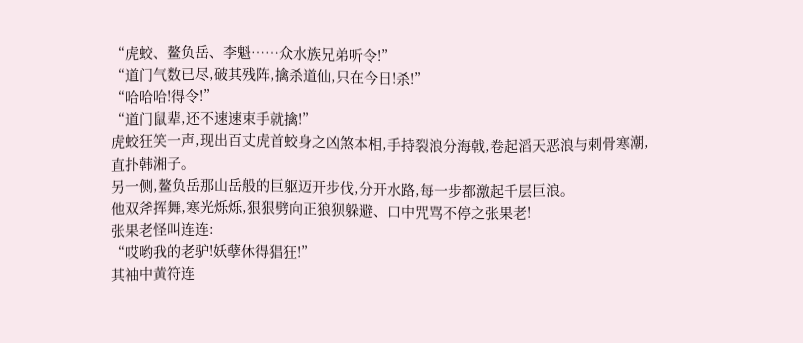“虎蛟、鳌负岳、李魁……众水族兄弟听令!”
“道门气数已尽,破其残阵,擒杀道仙,只在今日!杀!”
“哈哈哈!得令!”
“道门鼠辈,还不速速束手就擒!”
虎蛟狂笑一声,现出百丈虎首蛟身之凶煞本相,手持裂浪分海戟,卷起滔天恶浪与刺骨寒潮,直扑韩湘子。
另一侧,鳌负岳那山岳般的巨躯迈开步伐,分开水路,每一步都激起千层巨浪。
他双斧挥舞,寒光烁烁,狠狠劈向正狼狈躲避、口中咒骂不停之张果老!
张果老怪叫连连:
“哎哟我的老驴!妖孽休得猖狂!”
其袖中黄符连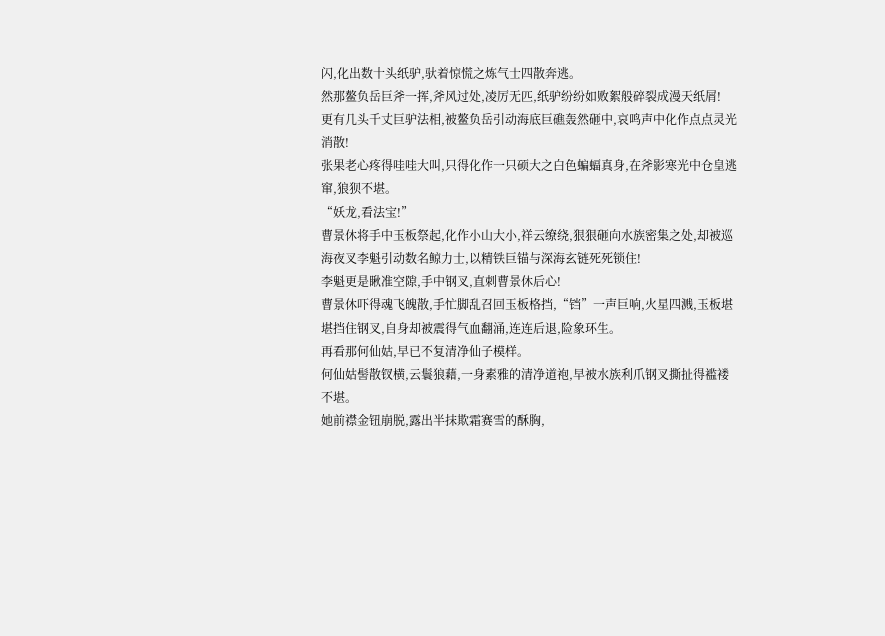闪,化出数十头纸驴,驮着惊慌之炼气士四散奔逃。
然那鳌负岳巨斧一挥,斧风过处,凌厉无匹,纸驴纷纷如败絮般碎裂成漫天纸屑!
更有几头千丈巨驴法相,被鳌负岳引动海底巨礁轰然砸中,哀鸣声中化作点点灵光消散!
张果老心疼得哇哇大叫,只得化作一只硕大之白色蝙蝠真身,在斧影寒光中仓皇逃窜,狼狈不堪。
“妖龙,看法宝!”
曹景休将手中玉板祭起,化作小山大小,祥云缭绕,狠狠砸向水族密集之处,却被巡海夜叉李魁引动数名鲸力士,以精铁巨锚与深海玄链死死锁住!
李魁更是瞅准空隙,手中钢叉,直刺曹景休后心!
曹景休吓得魂飞魄散,手忙脚乱召回玉板格挡,“铛”一声巨响,火星四溅,玉板堪堪挡住钢叉,自身却被震得气血翻涌,连连后退,险象环生。
再看那何仙姑,早已不复清净仙子模样。
何仙姑髻散钗横,云鬟狼藉,一身素雅的清净道袍,早被水族利爪钢叉撕扯得褴褛不堪。
她前襟金钮崩脱,露出半抹欺霜赛雪的酥胸,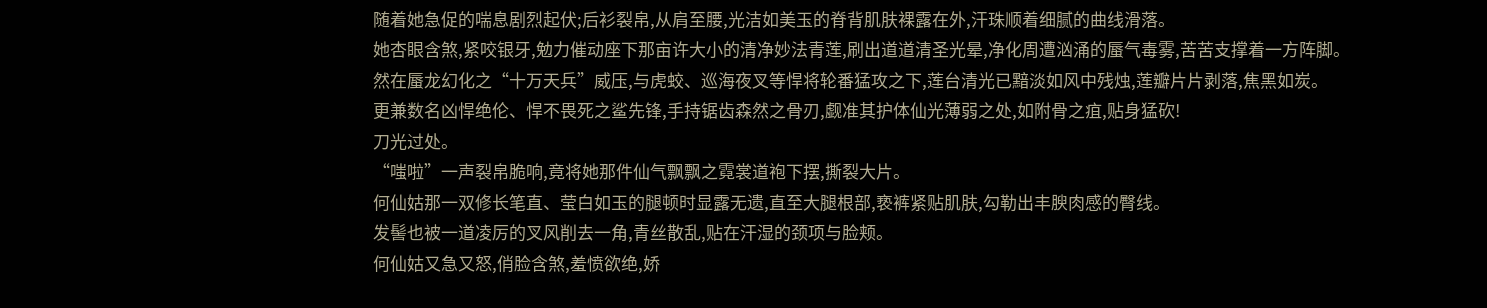随着她急促的喘息剧烈起伏;后衫裂帛,从肩至腰,光洁如美玉的脊背肌肤裸露在外,汗珠顺着细腻的曲线滑落。
她杏眼含煞,紧咬银牙,勉力催动座下那亩许大小的清净妙法青莲,刷出道道清圣光晕,净化周遭汹涌的蜃气毒雾,苦苦支撑着一方阵脚。
然在蜃龙幻化之“十万天兵”威压,与虎蛟、巡海夜叉等悍将轮番猛攻之下,莲台清光已黯淡如风中残烛,莲瓣片片剥落,焦黑如炭。
更兼数名凶悍绝伦、悍不畏死之鲨先锋,手持锯齿森然之骨刃,觑准其护体仙光薄弱之处,如附骨之疽,贴身猛砍!
刀光过处。
“嗤啦”一声裂帛脆响,竟将她那件仙气飘飘之霓裳道袍下摆,撕裂大片。
何仙姑那一双修长笔直、莹白如玉的腿顿时显露无遗,直至大腿根部,亵裤紧贴肌肤,勾勒出丰腴肉感的臀线。
发髻也被一道凌厉的叉风削去一角,青丝散乱,贴在汗湿的颈项与脸颊。
何仙姑又急又怒,俏脸含煞,羞愤欲绝,娇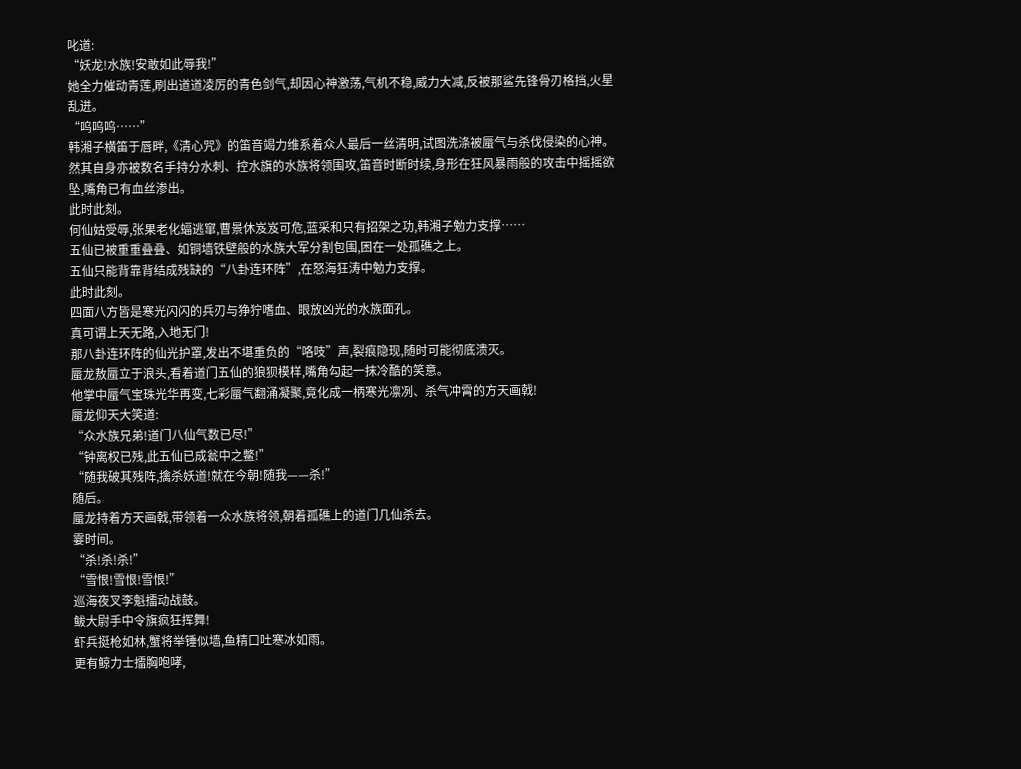叱道:
“妖龙!水族!安敢如此辱我!”
她全力催动青莲,刷出道道凌厉的青色剑气,却因心神激荡,气机不稳,威力大减,反被那鲨先锋骨刃格挡,火星乱迸。
“呜呜呜……”
韩湘子横笛于唇畔,《清心咒》的笛音竭力维系着众人最后一丝清明,试图洗涤被蜃气与杀伐侵染的心神。
然其自身亦被数名手持分水刺、控水旗的水族将领围攻,笛音时断时续,身形在狂风暴雨般的攻击中摇摇欲坠,嘴角已有血丝渗出。
此时此刻。
何仙姑受辱,张果老化蝠逃窜,曹景休岌岌可危,蓝采和只有招架之功,韩湘子勉力支撑……
五仙已被重重叠叠、如铜墙铁壁般的水族大军分割包围,困在一处孤礁之上。
五仙只能背靠背结成残缺的“八卦连环阵”,在怒海狂涛中勉力支撑。
此时此刻。
四面八方皆是寒光闪闪的兵刃与狰狞嗜血、眼放凶光的水族面孔。
真可谓上天无路,入地无门!
那八卦连环阵的仙光护罩,发出不堪重负的“咯吱”声,裂痕隐现,随时可能彻底溃灭。
蜃龙敖蜃立于浪头,看着道门五仙的狼狈模样,嘴角勾起一抹冷酷的笑意。
他掌中蜃气宝珠光华再变,七彩蜃气翻涌凝聚,竟化成一柄寒光凛冽、杀气冲霄的方天画戟!
蜃龙仰天大笑道:
“众水族兄弟!道门八仙气数已尽!”
“钟离权已残,此五仙已成瓮中之鳖!”
“随我破其残阵,擒杀妖道!就在今朝!随我——杀!”
随后。
蜃龙持着方天画戟,带领着一众水族将领,朝着孤礁上的道门几仙杀去。
霎时间。
“杀!杀!杀!”
“雪恨!雪恨!雪恨!”
巡海夜叉李魁擂动战鼓。
鲅大尉手中令旗疯狂挥舞!
虾兵挺枪如林,蟹将举锤似墙,鱼精口吐寒冰如雨。
更有鲸力士擂胸咆哮,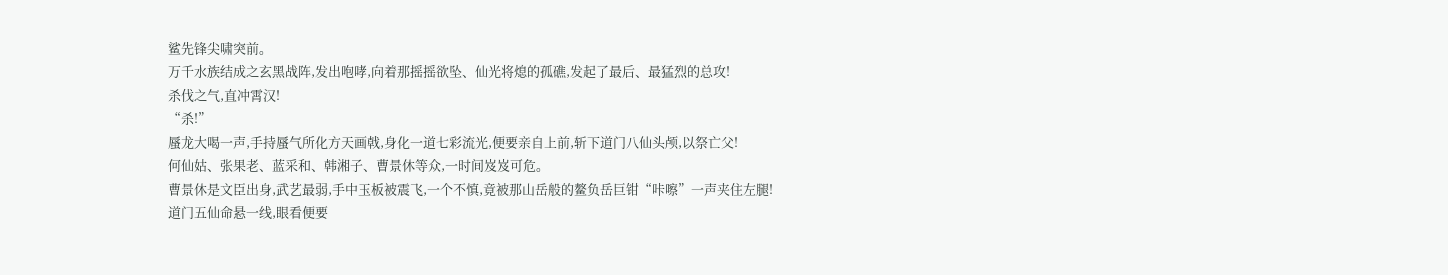鲨先锋尖啸突前。
万千水族结成之玄黑战阵,发出咆哮,向着那摇摇欲坠、仙光将熄的孤礁,发起了最后、最猛烈的总攻!
杀伐之气,直冲霄汉!
“杀!”
蜃龙大喝一声,手持蜃气所化方天画戟,身化一道七彩流光,便要亲自上前,斩下道门八仙头颅,以祭亡父!
何仙姑、张果老、蓝采和、韩湘子、曹景休等众,一时间岌岌可危。
曹景休是文臣出身,武艺最弱,手中玉板被震飞,一个不慎,竟被那山岳般的鳌负岳巨钳“咔嚓”一声夹住左腿!
道门五仙命悬一线,眼看便要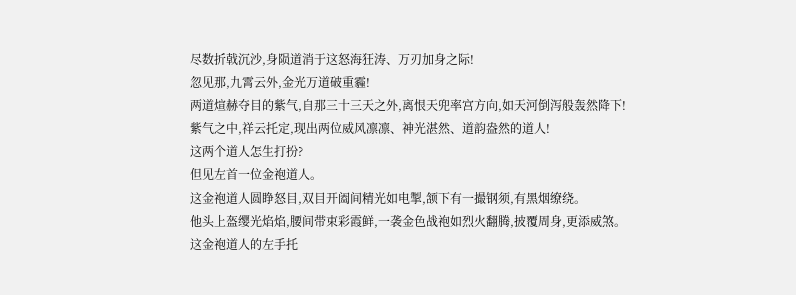尽数折戟沉沙,身陨道消于这怒海狂涛、万刃加身之际!
忽见那,九霄云外,金光万道破重霾!
两道煊赫夺目的紫气,自那三十三天之外,离恨天兜率宫方向,如天河倒泻般轰然降下!
紫气之中,祥云托定,现出两位威风凛凛、神光湛然、道韵盎然的道人!
这两个道人怎生打扮?
但见左首一位金袍道人。
这金袍道人圆睁怒目,双目开阖间精光如电掣,颔下有一撮钢须,有黑烟缭绕。
他头上盔缨光焰焰,腰间带束彩霞鲜,一袭金色战袍如烈火翻腾,披覆周身,更添威煞。
这金袍道人的左手托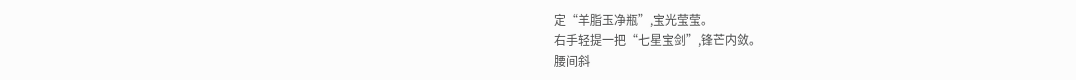定“羊脂玉净瓶”,宝光莹莹。
右手轻提一把“七星宝剑”,锋芒内敛。
腰间斜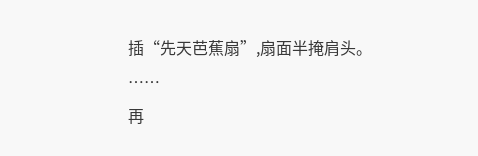插“先天芭蕉扇”,扇面半掩肩头。
……
再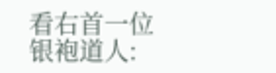看右首一位银袍道人: